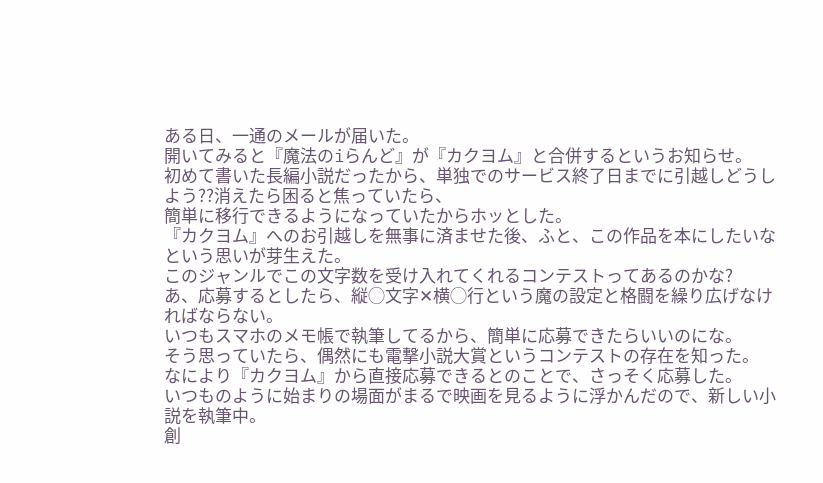ある日、一通のメールが届いた。
開いてみると『魔法のiらんど』が『カクヨム』と合併するというお知らせ。
初めて書いた長編小説だったから、単独でのサービス終了日までに引越しどうしよう??消えたら困ると焦っていたら、
簡単に移行できるようになっていたからホッとした。
『カクヨム』へのお引越しを無事に済ませた後、ふと、この作品を本にしたいなという思いが芽生えた。
このジャンルでこの文字数を受け入れてくれるコンテストってあるのかな?
あ、応募するとしたら、縦◯文字✕横◯行という魔の設定と格闘を繰り広げなければならない。
いつもスマホのメモ帳で執筆してるから、簡単に応募できたらいいのにな。
そう思っていたら、偶然にも電撃小説大賞というコンテストの存在を知った。
なにより『カクヨム』から直接応募できるとのことで、さっそく応募した。
いつものように始まりの場面がまるで映画を見るように浮かんだので、新しい小説を執筆中。
創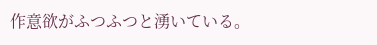作意欲がふつふつと湧いている。